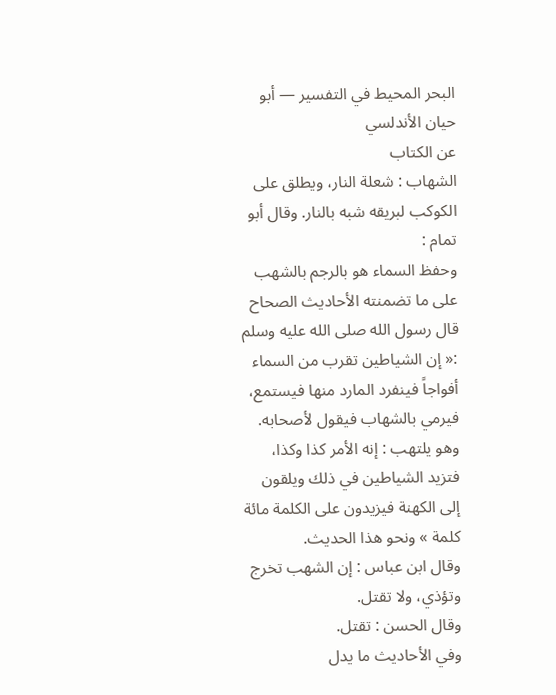البحر المحيط في التفسير — أبو حيان الأندلسي
عن الكتاب
الشهاب : شعلة النار، ويطلق على الكوكب لبريقه شبه بالنار. وقال أبو تمام :
وحفظ السماء هو بالرجم بالشهب على ما تضمنته الأحاديث الصحاح قال رسول الله صلى الله عليه وسلم :« إن الشياطين تقرب من السماء أفواجاً فينفرد المارد منها فيستمع، فيرمي بالشهاب فيقول لأصحابه.
وهو يلتهب : إنه الأمر كذا وكذا، فتزيد الشياطين في ذلك ويلقون إلى الكهنة فيزيدون على الكلمة مائة كلمة » ونحو هذا الحديث.
وقال ابن عباس : إن الشهب تخرج وتؤذي، ولا تقتل.
وقال الحسن : تقتل.
وفي الأحاديث ما يدل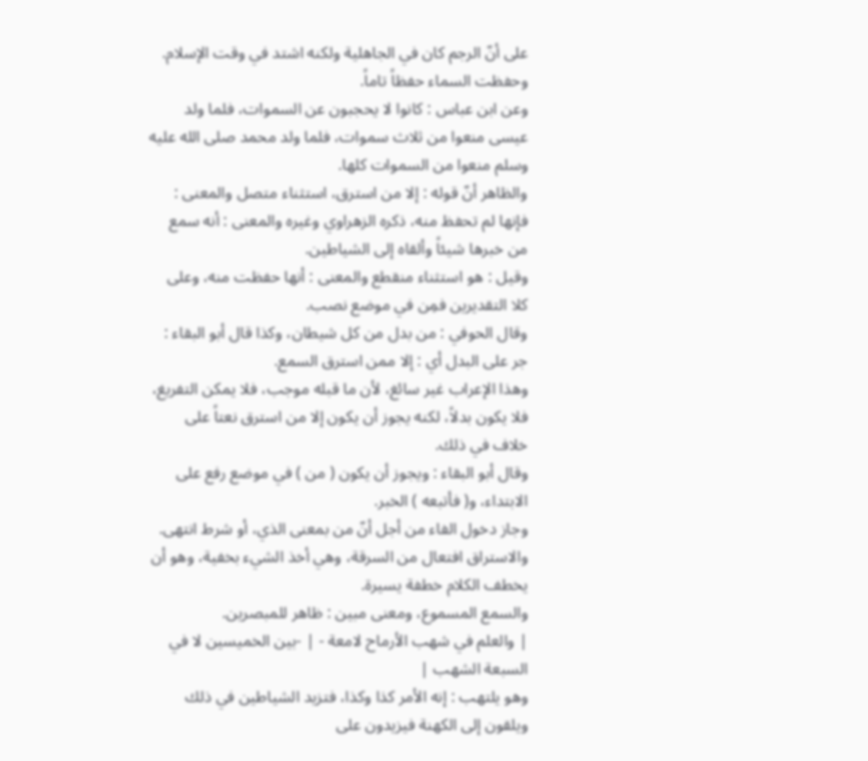على أنّ الرجم كان في الجاهلية ولكنه اشتد في وقت الإسلام.
وحفظت السماء حفظاً تاماً.
وعن ابن عباس : كانوا لا يحجبون عن السموات، فلما ولد عيسى منعوا من ثلاث سموات، فلما ولد محمد صلى الله عليه وسلم منعوا من السموات كلها.
والظاهر أنّ قوله : إلا من استرق، استثناء متصل والمعنى : فإنها لم تحفظ منه، ذكره الزهراوي وغيره والمعنى : أنه سمع من خبرها شيئاً وألقاه إلى الشياطين.
وقيل : هو استثناء منقطع والمعنى : أنها حفظت منه، وعلى كلا التقديرين فمِن في موضع نصب.
وقال الحوفي : من بدل من كل شيطان، وكذا قال أبو البقاء : جر على البدل أي : إلا ممن استرق السمع.
وهذا الإعراب غير سائغ، لأن ما قبله موجب، فلا يمكن التفريغ، فلا يكون بدلاً، لكنه يجوز أن يكون إلا من استرق نعتاً على خلاف في ذلك.
وقال أبو البقاء : ويجوز أن يكون ( من ) في موضع رفع على الابتداء، و( فأتبعه ) الخبر.
وجاز دخول الفاء من أجل أنّ من بمعنى الذي، أو شرط انتهى.
والاستراق افتعال من السرقة، وهي أخذ الشيء بخفية، وهو أن يخطف الكلام خطفة يسيرة.
والسمع المسموع، ومعنى مبين : ظاهر للمبصرين.
| والعلم في شهب الأرماح لامعة - | -بين الخميسين لا في السبعة الشهب |
وهو يلتهب : إنه الأمر كذا وكذا، فتزيد الشياطين في ذلك ويلقون إلى الكهنة فيزيدون على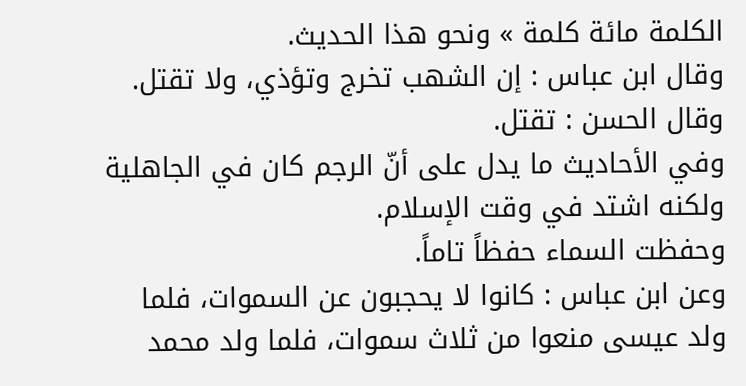الكلمة مائة كلمة » ونحو هذا الحديث.
وقال ابن عباس : إن الشهب تخرج وتؤذي، ولا تقتل.
وقال الحسن : تقتل.
وفي الأحاديث ما يدل على أنّ الرجم كان في الجاهلية ولكنه اشتد في وقت الإسلام.
وحفظت السماء حفظاً تاماً.
وعن ابن عباس : كانوا لا يحجبون عن السموات، فلما ولد عيسى منعوا من ثلاث سموات، فلما ولد محمد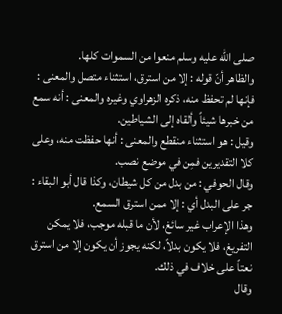صلى الله عليه وسلم منعوا من السموات كلها.
والظاهر أنّ قوله : إلا من استرق، استثناء متصل والمعنى : فإنها لم تحفظ منه، ذكره الزهراوي وغيره والمعنى : أنه سمع من خبرها شيئاً وألقاه إلى الشياطين.
وقيل : هو استثناء منقطع والمعنى : أنها حفظت منه، وعلى كلا التقديرين فمِن في موضع نصب.
وقال الحوفي : من بدل من كل شيطان، وكذا قال أبو البقاء : جر على البدل أي : إلا ممن استرق السمع.
وهذا الإعراب غير سائغ، لأن ما قبله موجب، فلا يمكن التفريغ، فلا يكون بدلاً، لكنه يجوز أن يكون إلا من استرق نعتاً على خلاف في ذلك.
وقال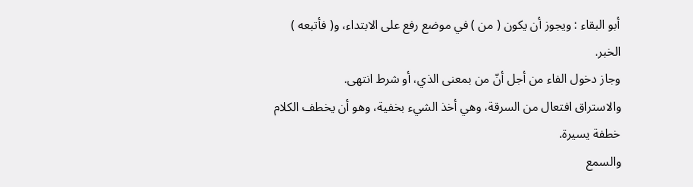أبو البقاء : ويجوز أن يكون ( من ) في موضع رفع على الابتداء، و( فأتبعه ) الخبر.
وجاز دخول الفاء من أجل أنّ من بمعنى الذي، أو شرط انتهى.
والاستراق افتعال من السرقة، وهي أخذ الشيء بخفية، وهو أن يخطف الكلام خطفة يسيرة.
والسمع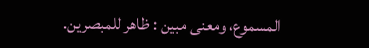المسموع، ومعنى مبين : ظاهر للمبصرين.